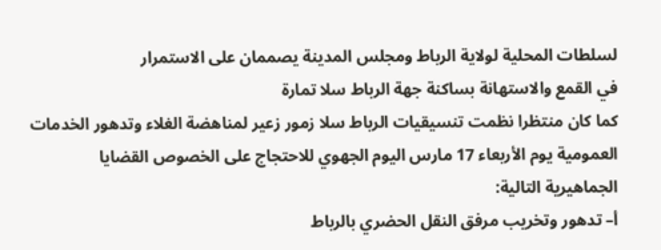لسلطات المحلية لولاية الرباط ومجلس المدينة يصممان على الاستمرار
في القمع والاستهانة بساكنة جهة الرباط سلا تمارة
كما كان منتظرا نظمت تنسيقيات الرباط سلا زمور زعير لمناهضة الغلاء وتدهور الخدمات العمومية يوم الأربعاء 17 مارس اليوم الجهوي للاحتجاج على الخصوص القضايا
الجماهيرية التالية:
أ– تدهور وتخريب مرفق النقل الحضري بالرباط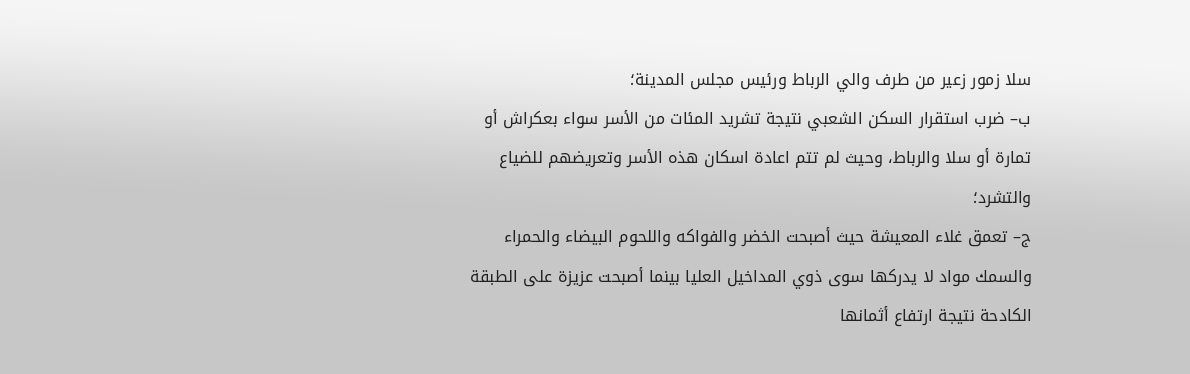سلا زمور زعير من طرف والي الرباط ورئيس مجلس المدينة؛
ب– ضرب استقرار السكن الشعبي نتيجة تشريد المئات من الأسر سواء بعكراش أو تمارة أو سلا والرباط، وحيث لم تتم اعادة اسكان هذه الأسر وتعريضهم للضياع والتشرد؛
ج– تعمق غلاء المعيشة حيث أصبحت الخضر والفواكه واللحوم البيضاء والحمراء والسمك مواد لا يدركها سوى ذوي المداخيل العليا بينما أصبحت عزيزة على الطبقة الكادحة نتيجة ارتفاع أثمانها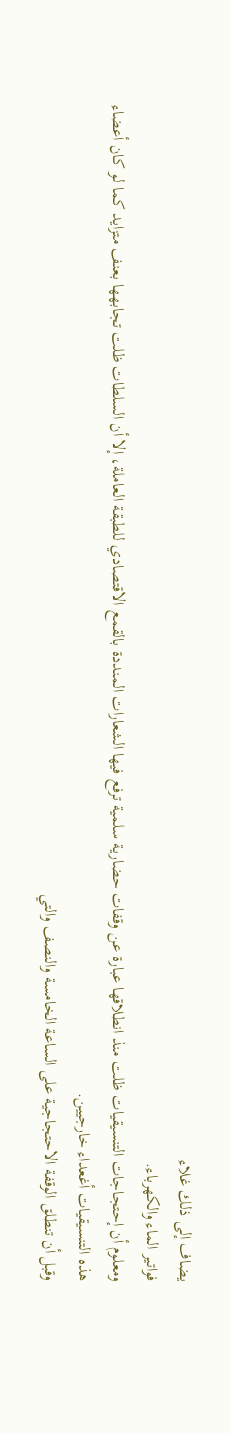يضاف إلى ذلك غلاء
فواتير الماء والكهرباء.
ومعلوم أن إحتجاجات التنسيقيات ظلت منذ انطلاقها عبارة عن وقفات حضارية سلمية ترفع فيها الشعارات المنددة بالقمع الاقتصادي للطبقة العاملة، إلا أن السلطات ظلت تجابهها بعنف متزايد كما لو كان أعضاء
هذه التنسيقيات أغعداء خارجيين.
وقبل أن تنطلق الوقفة الاحتجاجية على الساعة الخامسة والنصف والتي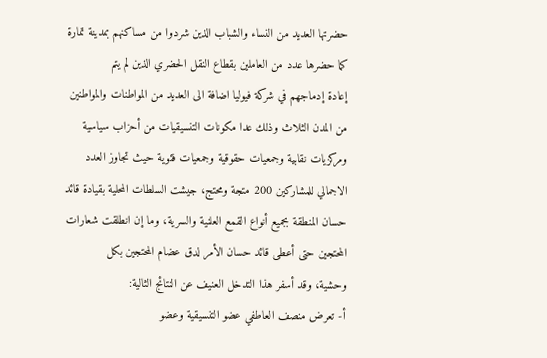حضرتها العديد من النساء والشباب الذين شردوا من مساكنهم بمدينة تمارة كما حضرها عدد من العاملين بقطاع النقل الحضري الذين لم يتم
إعادة إدماجهم في شركة فيوليا اضافة الى العديد من المواطنات والمواطنين من المدن الثلاث وذلك عدا مكونات التنسيقيات من أحزاب سياسية ومركزيات نقابية وجمعيات حقوقية وجمعيات فئوية حيث تجاوز العدد
الاجمالي للمشاركين 200 متجة ومحتج، جيشت السلطات المحلية بقيادة قائد حسان المنطقة بجميع أنواع القمع العلنية والسرية، وما إن انطلقت شعارات المحتجين حتى أعطى قائد حسان الأمر لدق عضام المحتجين بكل
وحشية، وقد أسفر هذا التدخل العنيف عن النتائج الثالية:
أ- تعرض منصف العاطفي عضو التنسيقية وعضو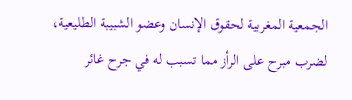الجمعية المغربية لحقوق الإنسان وعضو الشبيبة الطليعية، لضرب مبرح على الرأز مما تسبب له في جرح غائر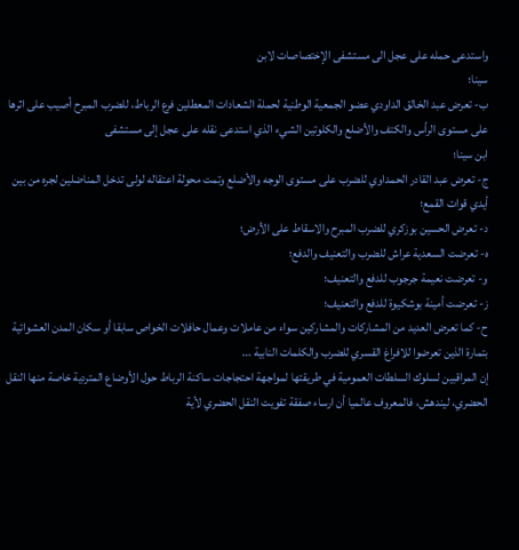واستدعى حمله على عجل الى مستشفى الإختصاصات لابن
سينا؛
ب- تعرض عبد الخالق الداودي عضو الجمعية الوطنية لحملة الشعادات المعطلين فرع الرباط، للضرب المبرح أصيب على اثرها على مستوى الرأس والكتف والأضلع والكلوتين الشيء الذي استدعى نقله على عجل إلى مستشفى
ابن سينا؛
ج- تعرض عبد القادر الحمداوي للضرب على مستوى الوجه والأضلع وتمت محولة اعتقاله لولى تدخل المناضلين لجره من بين أيدي قوات القمع؛
د- تعرض الحسين بوزكري للضرب المبرح والاسقاط على الأرض؛
ه- تعرضت السعدية عراش للضرب والتعنيف والدفع؛
و- تعرضت نعيمة جرجوب للدفع والتعنيف؛
ز- تعرضت أمينة بوشكيوة للدفع والتعنيف؛
ح- كما تعرض العديد من المشاركات والمشاركين سواء من عاملات وعمال حافلات الخواص سابقا أو سكان المدن العشوائية بتمارة الذين تعرضوا للافراغ القسري للضرب والكلمات النابية ...
إن المراقبين لسلوك السلطات العمومية في طريقتها لمواجهة احتجاجات ساكنة الرباط حول الأوضاع المتردية خاصة منها النقل الحضري، ليندهش، فالمعروف عالميا أن ارساء صفقة تفويت النقل الحضري لأية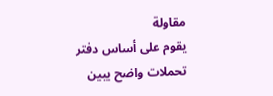مقاولة
يقوم على أساس دفتر تحملات واضح يبين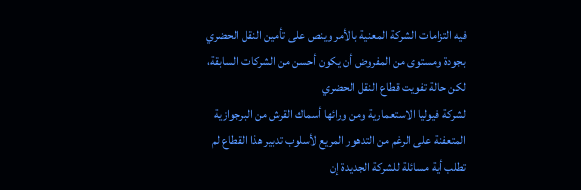فيه التزامات الشركة المعنية بالأمر وينص على تأمين النقل الحضري بجودة ومستوى من المفروض أن يكون أحسن من الشركات السابقة، لكن حالة تفويت قطاع النقل الحضري
لشركة فيوليا الاستعمارية ومن ورائها أسماك القرش من البرجوازية المتعفنة على الرغم من التدهور المريع لأسلوب تدبير هذا القطاع لم تطلب أية مسائلة للشركة الجديدة إن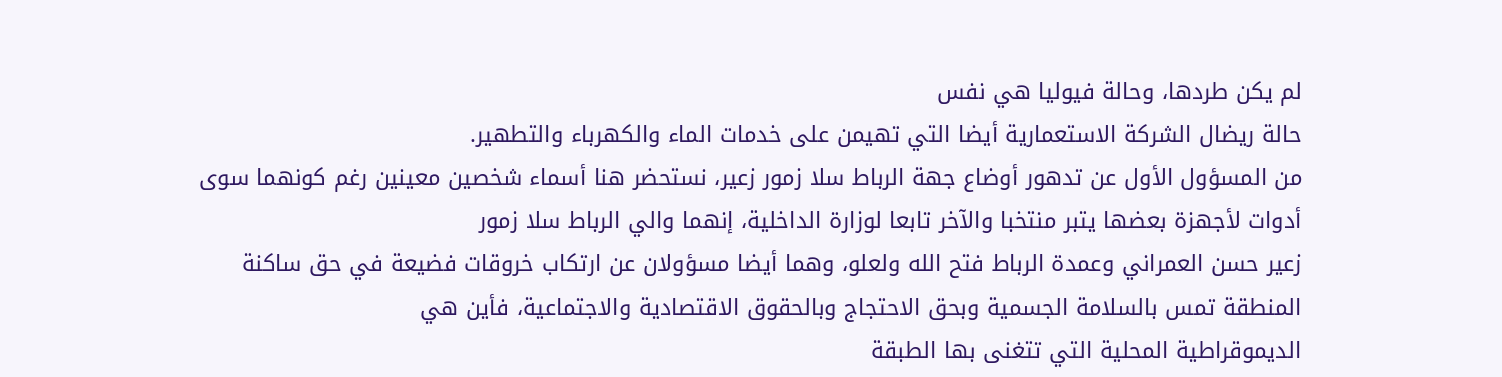لم يكن طردها، وحالة فيوليا هي نفس
حالة ريضال الشركة الاستعمارية أيضا التي تهيمن على خدمات الماء والكهرباء والتطهير.
من المسؤول الأول عن تدهور أوضاع جهة الرباط سلا زمور زعير، نستحضر هنا أسماء شخصين معينين رغم كونهما سوى أدوات لأجهزة بعضها يتبر منتخبا والآخر تابعا لوزارة الداخلية، إنهما والي الرباط سلا زمور
زعير حسن العمراني وعمدة الرباط فتح الله ولعلو، وهما أيضا مسؤولان عن ارتكاب خروقات فضيعة في حق ساكنة المنطقة تمس بالسلامة الجسمية وبحق الاحتجاج وبالحقوق الاقتصادية والاجتماعية، فأين هي
الديموقراطية المحلية التي تتغنى بها الطبقة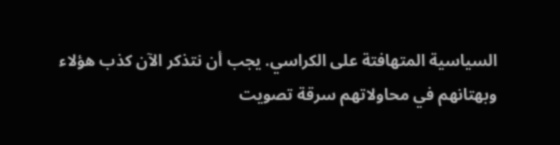السياسية المتهافتة على الكراسي. يجب أن نتذكر الآن كذب هؤلاء وبهتانهم في محاولاتهم سرقة تصويت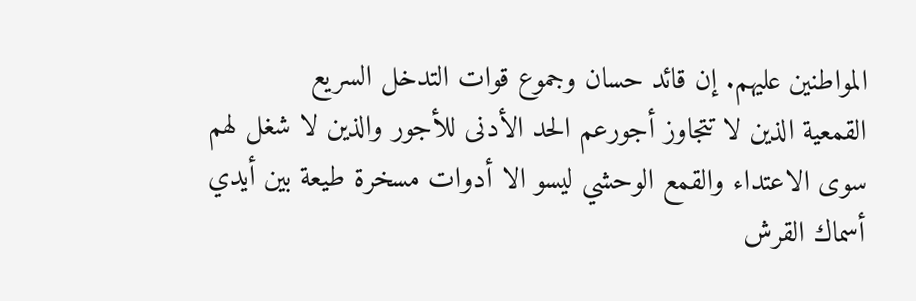المواطنين عليهم. إن قائد حسان وجموع قوات التدخل السريع
القمعية الذين لا تتجاوز أجورعم الحد الأدنى للأجور والذين لا شغل لهم سوى الاعتداء والقمع الوحشي ليسو الا أدوات مسخرة طيعة بين أيدي أسماك القرش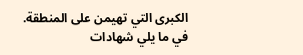الكبرى التي تهيمن على المنطقة.
في ما يلي شهادات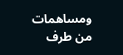ومساهمات من طرف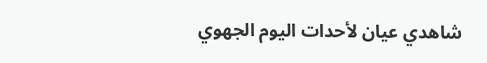شاهدي عيان لأحدات اليوم الجهوي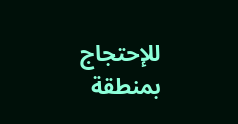للإحتجاج بمنطقة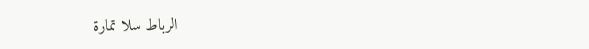الرباط سلا تمارة